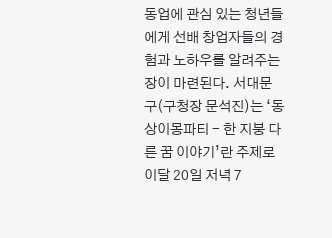동업에 관심 있는 청년들에게 선배 창업자들의 경험과 노하우를 알려주는 장이 마련된다. 서대문구(구청장 문석진)는 ‘동상이몽파티 - 한 지붕 다른 꿈 이야기’란 주제로 이달 20일 저녁 7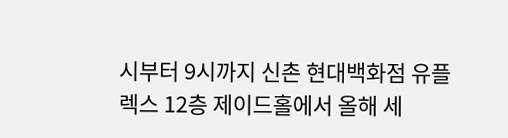시부터 9시까지 신촌 현대백화점 유플렉스 12층 제이드홀에서 올해 세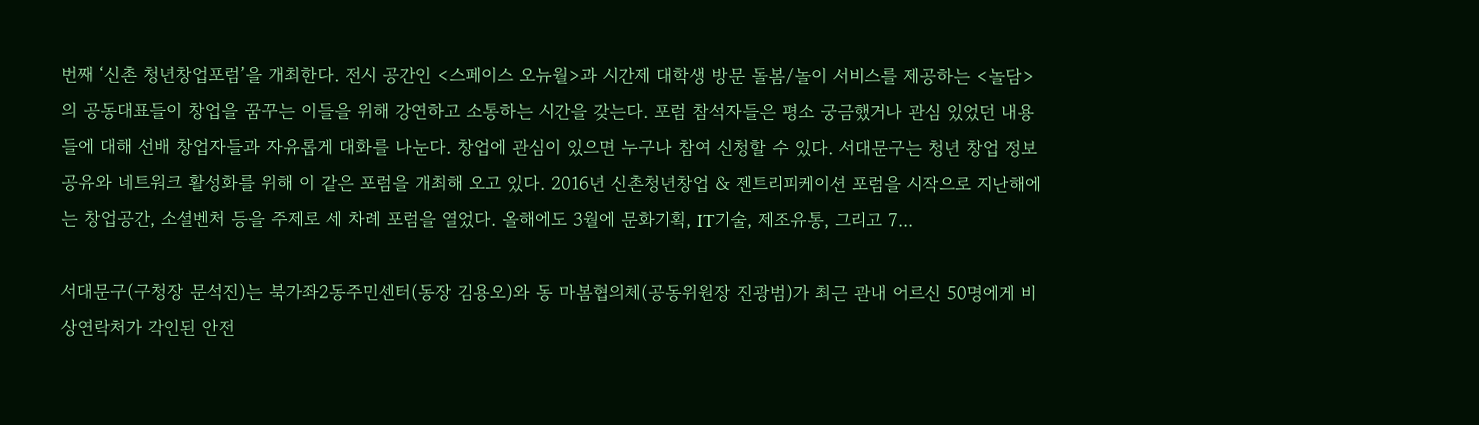번째 ‘신촌 청년창업포럼’을 개최한다. 전시 공간인 <스페이스 오뉴월>과 시간제 대학생 방문 돌봄/놀이 서비스를 제공하는 <놀담>의 공동대표들이 창업을 꿈꾸는 이들을 위해 강연하고 소통하는 시간을 갖는다. 포럼 참석자들은 평소 궁금했거나 관심 있었던 내용들에 대해 선배 창업자들과 자유롭게 대화를 나눈다. 창업에 관심이 있으면 누구나 참여 신청할 수 있다. 서대문구는 청년 창업 정보 공유와 네트워크 활성화를 위해 이 같은 포럼을 개최해 오고 있다. 2016년 신촌청년창업 & 젠트리피케이션 포럼을 시작으로 지난해에는 창업공간, 소셜벤처 등을 주제로 세 차례 포럼을 열었다. 올해에도 3월에 문화기획, IT기술, 제조유통, 그리고 7...

서대문구(구청장 문석진)는 북가좌2동주민센터(동장 김용오)와 동 마봄협의체(공동위원장 진광범)가 최근 관내 어르신 50명에게 비상연락처가 각인된 안전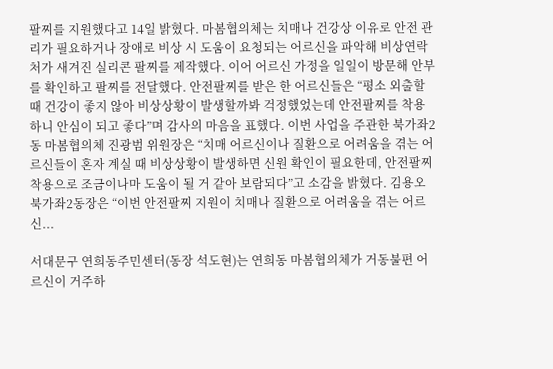팔찌를 지원했다고 14일 밝혔다. 마봄협의체는 치매나 건강상 이유로 안전 관리가 필요하거나 장애로 비상 시 도움이 요청되는 어르신을 파악해 비상연락처가 새겨진 실리콘 팔찌를 제작했다. 이어 어르신 가정을 일일이 방문해 안부를 확인하고 팔찌를 전달했다. 안전팔찌를 받은 한 어르신들은 “평소 외출할 때 건강이 좋지 않아 비상상황이 발생할까봐 걱정했었는데 안전팔찌를 착용하니 안심이 되고 좋다”며 감사의 마음을 표했다. 이번 사업을 주관한 북가좌2동 마봄협의체 진광범 위원장은 “치매 어르신이나 질환으로 어려움을 겪는 어르신들이 혼자 계실 때 비상상황이 발생하면 신원 확인이 필요한데, 안전팔찌 착용으로 조금이나마 도움이 될 거 같아 보람되다”고 소감을 밝혔다. 김용오 북가좌2동장은 “이번 안전팔찌 지원이 치매나 질환으로 어려움을 겪는 어르신...

서대문구 연희동주민센터(동장 석도현)는 연희동 마봄협의체가 거동불편 어르신이 거주하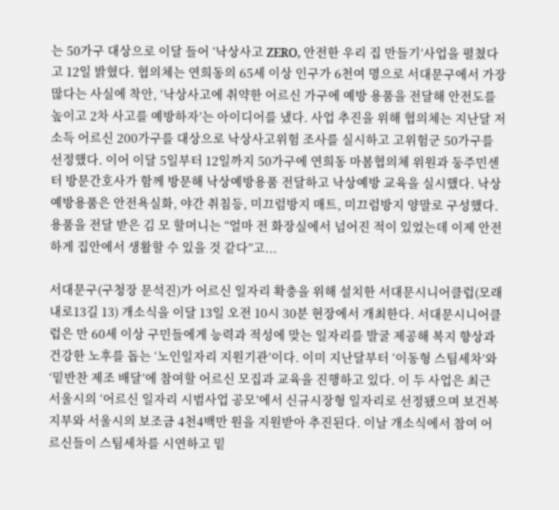는 50가구 대상으로 이달 들어 ‘낙상사고 ZERO, 안전한 우리 집 만들기’사업을 펼쳤다고 12일 밝혔다. 협의체는 연희동의 65세 이상 인구가 6천여 명으로 서대문구에서 가장 많다는 사실에 착안, ‘낙상사고에 취약한 어르신 가구에 예방 용품을 전달해 안전도를 높이고 2차 사고를 예방하자’는 아이디어를 냈다. 사업 추진을 위해 협의체는 지난달 저소득 어르신 200가구를 대상으로 낙상사고위험 조사를 실시하고 고위험군 50가구를 선정했다. 이어 이달 5일부터 12일까지 50가구에 연희동 마봄협의체 위원과 둥주민센터 방문간호사가 함께 방문해 낙상예방용품 전달하고 낙상예방 교육을 실시했다. 낙상예방용품은 안전욕실화, 야간 취침등, 미끄럼방지 매트, 미끄럼방지 양말로 구성했다. 용품을 전달 받은 김 모 할머니는 “얼마 전 화장실에서 넘어진 적이 있었는데 이제 안전하게 집안에서 생활할 수 있을 것 같다”고...

서대문구(구청장 문석진)가 어르신 일자리 확충을 위해 설치한 서대문시니어클럽(모래내로13길 13) 개소식을 이달 13일 오전 10시 30분 현장에서 개최한다. 서대문시니어클럽은 만 60세 이상 구민들에게 능력과 적성에 맞는 일자리를 발굴 제공해 복지 향상과 건강한 노후를 돕는 ‘노인일자리 지원기관’이다. 이미 지난달부터 ‘이동형 스팀세차’와 ‘밑반찬 제조 배달’에 참여할 어르신 모집과 교육을 진행하고 있다. 이 두 사업은 최근 서울시의 ‘어르신 일자리 시범사업 공모’에서 신규시장형 일자리로 선정됐으며 보건복지부와 서울시의 보조금 4천4백만 원을 지원받아 추진된다. 이날 개소식에서 참여 어르신들이 스팀세차를 시연하고 밑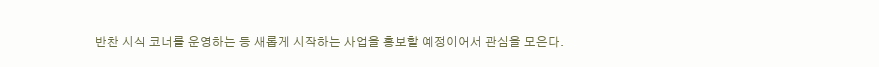반찬 시식 코너를 운영하는 등 새롭게 시작하는 사업을 홍보할 예정이어서 관심을 모은다.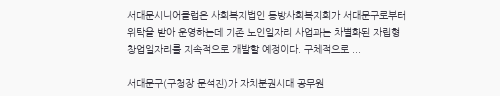서대문시니어클럽은 사회복지법인 동방사회복지회가 서대문구로부터 위탁을 받아 운영하는데 기존 노인일자리 사업과는 차별화된 자립형 창업일자리를 지속적으로 개발할 예정이다. 구체적으로 ...

서대문구(구청장 문석진)가 자치분권시대 공무원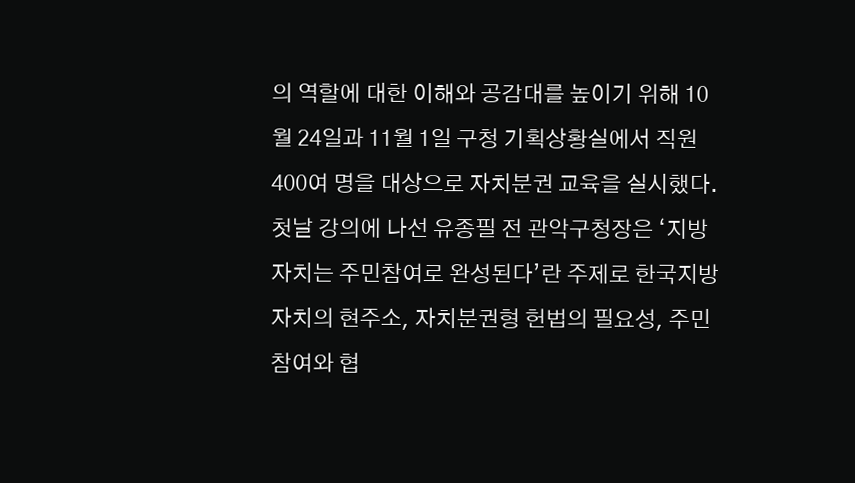의 역할에 대한 이해와 공감대를 높이기 위해 10월 24일과 11월 1일 구청 기획상황실에서 직원 400여 명을 대상으로 자치분권 교육을 실시했다. 첫날 강의에 나선 유종필 전 관악구청장은 ‘지방자치는 주민참여로 완성된다’란 주제로 한국지방자치의 현주소, 자치분권형 헌법의 필요성, 주민참여와 협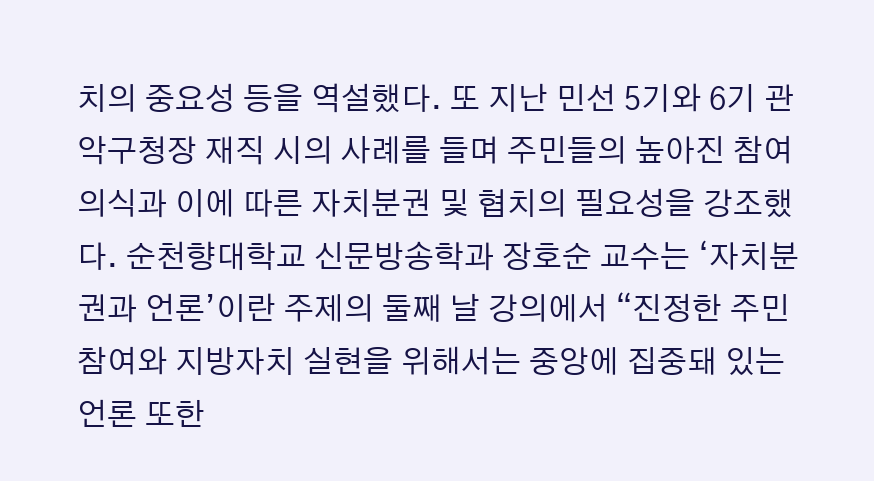치의 중요성 등을 역설했다. 또 지난 민선 5기와 6기 관악구청장 재직 시의 사례를 들며 주민들의 높아진 참여 의식과 이에 따른 자치분권 및 협치의 필요성을 강조했다. 순천향대학교 신문방송학과 장호순 교수는 ‘자치분권과 언론’이란 주제의 둘째 날 강의에서 “진정한 주민참여와 지방자치 실현을 위해서는 중앙에 집중돼 있는 언론 또한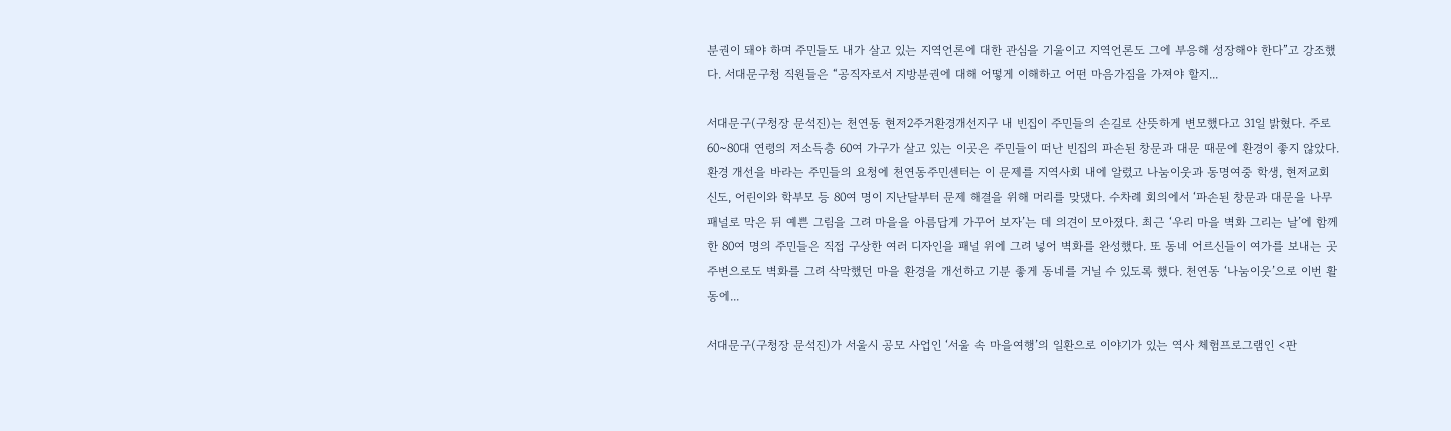분권이 돼야 하며 주민들도 내가 살고 있는 지역언론에 대한 관심을 기울이고 지역언론도 그에 부응해 성장해야 한다”고 강조했다. 서대문구청 직원들은 “공직자로서 지방분권에 대해 어떻게 이해하고 어떤 마음가짐을 가져야 할지...

서대문구(구청장 문석진)는 천연동 현저2주거환경개선지구 내 빈집이 주민들의 손길로 산뜻하게 변모했다고 31일 밝혔다. 주로 60~80대 연령의 저소득층 60여 가구가 살고 있는 이곳은 주민들이 떠난 빈집의 파손된 창문과 대문 때문에 환경이 좋지 않았다. 환경 개선을 바라는 주민들의 요청에 천연동주민센터는 이 문제를 지역사회 내에 알렸고 나눔이웃과 동명여중 학생, 현저교회 신도, 어린이와 학부모 등 80여 명이 지난달부터 문제 해결을 위해 머리를 맞댔다. 수차례 회의에서 ‘파손된 창문과 대문을 나무 패널로 막은 뒤 예쁜 그림을 그려 마을을 아름답게 가꾸어 보자’는 데 의견이 모아졌다. 최근 ‘우리 마을 벽화 그리는 날’에 함께한 80여 명의 주민들은 직접 구상한 여러 디자인을 패널 위에 그려 넣어 벽화를 완성했다. 또 동네 어르신들이 여가를 보내는 곳 주변으로도 벽화를 그려 삭막했던 마을 환경을 개선하고 기분 좋게 동네를 거닐 수 있도록 했다. 천연동 ‘나눔이웃’으로 이번 활동에...

서대문구(구청장 문석진)가 서울시 공모 사업인 ‘서울 속 마을여행’의 일환으로 이야기가 있는 역사 체험프로그램인 <판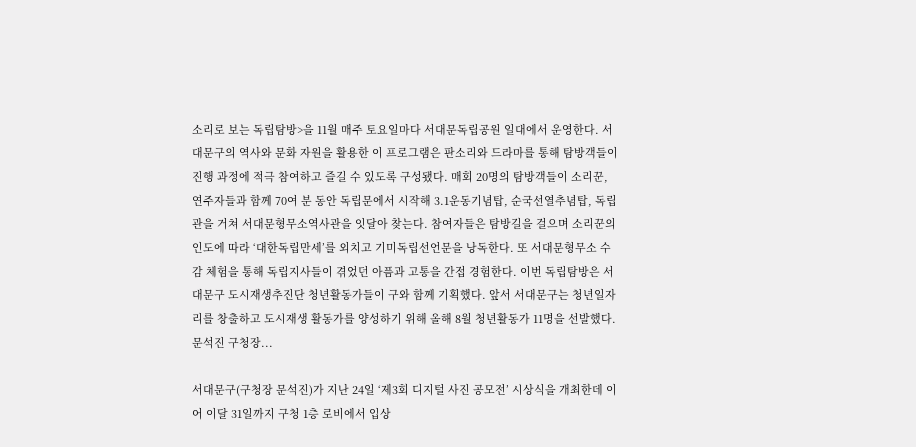소리로 보는 독립탐방>을 11월 매주 토요일마다 서대문독립공원 일대에서 운영한다. 서대문구의 역사와 문화 자원을 활용한 이 프로그램은 판소리와 드라마를 통해 탐방객들이 진행 과정에 적극 참여하고 즐길 수 있도록 구성됐다. 매회 20명의 탐방객들이 소리꾼, 연주자들과 함께 70여 분 동안 독립문에서 시작해 3.1운동기념탑, 순국선열추념탑, 독립관을 거쳐 서대문형무소역사관을 잇달아 찾는다. 참여자들은 탐방길을 걸으며 소리꾼의 인도에 따라 ‘대한독립만세’를 외치고 기미독립선언문을 낭독한다. 또 서대문형무소 수감 체험을 통해 독립지사들이 겪었던 아픔과 고통을 간접 경험한다. 이번 독립탐방은 서대문구 도시재생추진단 청년활동가들이 구와 함께 기획했다. 앞서 서대문구는 청년일자리를 창출하고 도시재생 활동가를 양성하기 위해 올해 8월 청년활동가 11명을 선발했다. 문석진 구청장...

서대문구(구청장 문석진)가 지난 24일 ‘제3회 디지털 사진 공모전’ 시상식을 개최한데 이어 이달 31일까지 구청 1층 로비에서 입상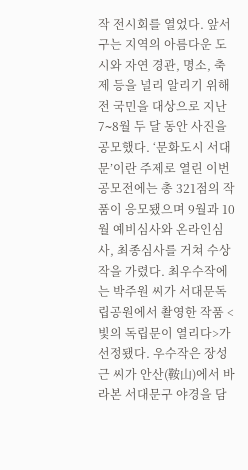작 전시회를 열었다. 앞서 구는 지역의 아름다운 도시와 자연 경관, 명소, 축제 등을 널리 알리기 위해 전 국민을 대상으로 지난 7∼8월 두 달 동안 사진을 공모했다. ‘문화도시 서대문’이란 주제로 열린 이번 공모전에는 총 321점의 작품이 응모됐으며 9월과 10월 예비심사와 온라인심사, 최종심사를 거쳐 수상작을 가렸다. 최우수작에는 박주원 씨가 서대문독립공원에서 촬영한 작품 <빛의 독립문이 열리다>가 선정됐다. 우수작은 장성근 씨가 안산(鞍山)에서 바라본 서대문구 야경을 담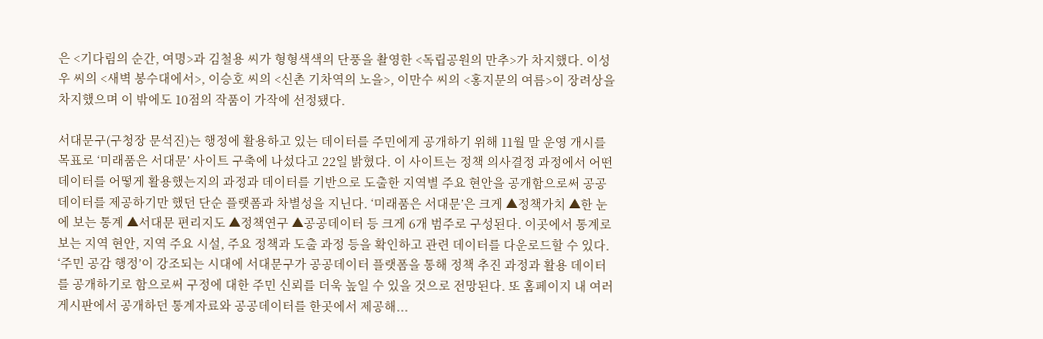은 <기다림의 순간, 여명>과 김철용 씨가 형형색색의 단풍을 촬영한 <독립공원의 만추>가 차지했다. 이성우 씨의 <새벽 봉수대에서>, 이승호 씨의 <신촌 기차역의 노을>, 이만수 씨의 <홍지문의 여름>이 장려상을 차지했으며 이 밖에도 10점의 작품이 가작에 선정됐다.

서대문구(구청장 문석진)는 행정에 활용하고 있는 데이터를 주민에게 공개하기 위해 11월 말 운영 개시를 목표로 ‘미래품은 서대문’ 사이트 구축에 나섰다고 22일 밝혔다. 이 사이트는 정책 의사결정 과정에서 어떤 데이터를 어떻게 활용했는지의 과정과 데이터를 기반으로 도출한 지역별 주요 현안을 공개함으로써 공공데이터를 제공하기만 했던 단순 플랫폼과 차별성을 지닌다. ‘미래품은 서대문’은 크게 ▲정책가치 ▲한 눈에 보는 통계 ▲서대문 편리지도 ▲정책연구 ▲공공데이터 등 크게 6개 범주로 구성된다. 이곳에서 통계로 보는 지역 현안, 지역 주요 시설, 주요 정책과 도출 과정 등을 확인하고 관련 데이터를 다운로드할 수 있다. ‘주민 공감 행정’이 강조되는 시대에 서대문구가 공공데이터 플랫폼을 통해 정책 추진 과정과 활용 데이터를 공개하기로 함으로써 구정에 대한 주민 신뢰를 더욱 높일 수 있을 것으로 전망된다. 또 홈페이지 내 여러 게시판에서 공개하던 통계자료와 공공데이터를 한곳에서 제공해...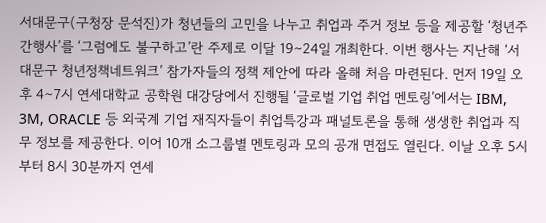서대문구(구청장 문석진)가 청년들의 고민을 나누고 취업과 주거 정보 등을 제공할 ‘청년주간행사’를 ‘그럼에도 불구하고’란 주제로 이달 19∼24일 개최한다. 이번 행사는 지난해 ‘서대문구 청년정책네트워크’ 참가자들의 정책 제안에 따라 올해 처음 마련된다. 먼저 19일 오후 4∼7시 연세대학교 공학원 대강당에서 진행될 ‘글로벌 기업 취업 멘토링’에서는 IBM, 3M, ORACLE 등 외국계 기업 재직자들이 취업특강과 패널토론을 통해 생생한 취업과 직무 정보를 제공한다. 이어 10개 소그룹별 멘토링과 모의 공개 면접도 열린다. 이날 오후 5시부터 8시 30분까지 연세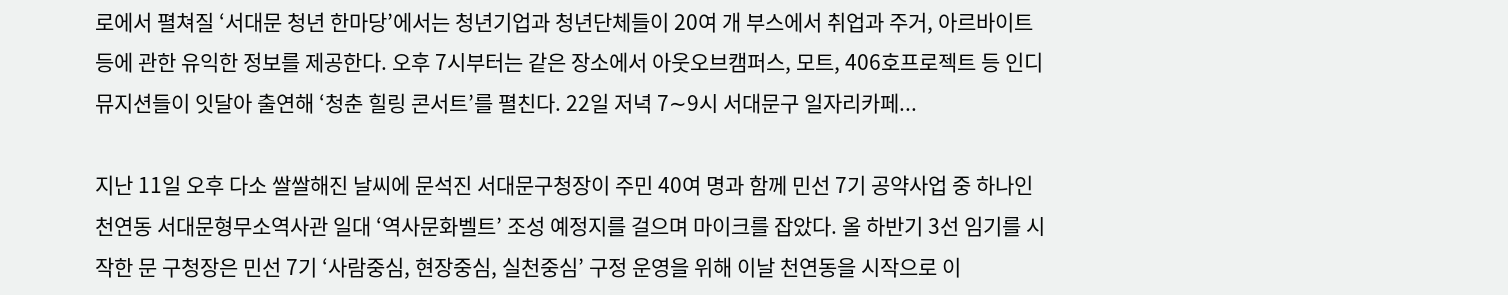로에서 펼쳐질 ‘서대문 청년 한마당’에서는 청년기업과 청년단체들이 20여 개 부스에서 취업과 주거, 아르바이트 등에 관한 유익한 정보를 제공한다. 오후 7시부터는 같은 장소에서 아웃오브캠퍼스, 모트, 406호프로젝트 등 인디뮤지션들이 잇달아 출연해 ‘청춘 힐링 콘서트’를 펼친다. 22일 저녁 7∼9시 서대문구 일자리카페...

지난 11일 오후 다소 쌀쌀해진 날씨에 문석진 서대문구청장이 주민 40여 명과 함께 민선 7기 공약사업 중 하나인 천연동 서대문형무소역사관 일대 ‘역사문화벨트’ 조성 예정지를 걸으며 마이크를 잡았다. 올 하반기 3선 임기를 시작한 문 구청장은 민선 7기 ‘사람중심, 현장중심, 실천중심’ 구정 운영을 위해 이날 천연동을 시작으로 이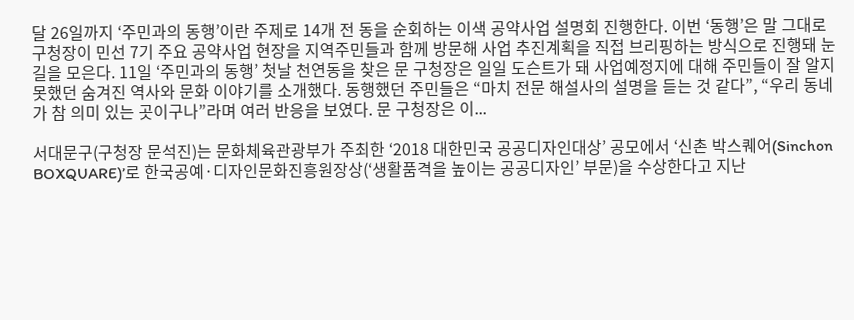달 26일까지 ‘주민과의 동행’이란 주제로 14개 전 동을 순회하는 이색 공약사업 설명회 진행한다. 이번 ‘동행’은 말 그대로 구청장이 민선 7기 주요 공약사업 현장을 지역주민들과 함께 방문해 사업 추진계획을 직접 브리핑하는 방식으로 진행돼 눈길을 모은다. 11일 ‘주민과의 동행’ 첫날 천연동을 찾은 문 구청장은 일일 도슨트가 돼 사업예정지에 대해 주민들이 잘 알지 못했던 숨겨진 역사와 문화 이야기를 소개했다. 동행했던 주민들은 “마치 전문 해설사의 설명을 듣는 것 같다”, “우리 동네가 참 의미 있는 곳이구나”라며 여러 반응을 보였다. 문 구청장은 이...

서대문구(구청장 문석진)는 문화체육관광부가 주최한 ‘2018 대한민국 공공디자인대상’ 공모에서 ‘신촌 박스퀘어(Sinchon BOXQUARE)’로 한국공예·디자인문화진흥원장상(‘생활품격을 높이는 공공디자인’ 부문)을 수상한다고 지난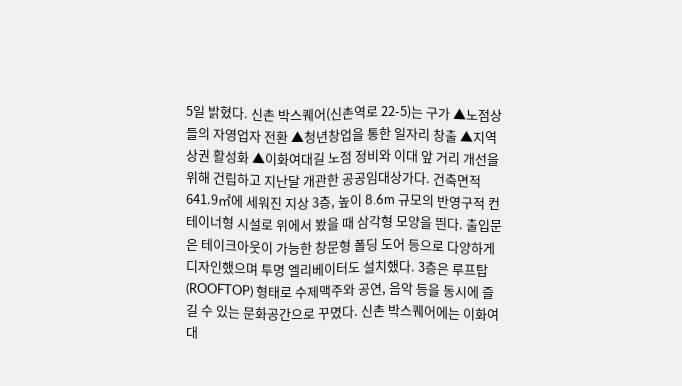5일 밝혔다. 신촌 박스퀘어(신촌역로 22-5)는 구가 ▲노점상들의 자영업자 전환 ▲청년창업을 통한 일자리 창출 ▲지역상권 활성화 ▲이화여대길 노점 정비와 이대 앞 거리 개선을 위해 건립하고 지난달 개관한 공공임대상가다. 건축면적 641.9㎡에 세워진 지상 3층, 높이 8.6m 규모의 반영구적 컨테이너형 시설로 위에서 봤을 때 삼각형 모양을 띈다. 출입문은 테이크아웃이 가능한 창문형 폴딩 도어 등으로 다양하게 디자인했으며 투명 엘리베이터도 설치했다. 3층은 루프탑(ROOFTOP) 형태로 수제맥주와 공연, 음악 등을 동시에 즐길 수 있는 문화공간으로 꾸몄다. 신촌 박스퀘어에는 이화여대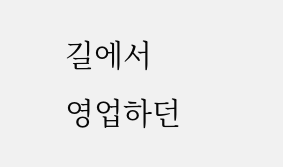길에서 영업하던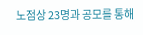노점상 23명과 공모를 통해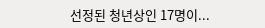선정된 청년상인 17명이...